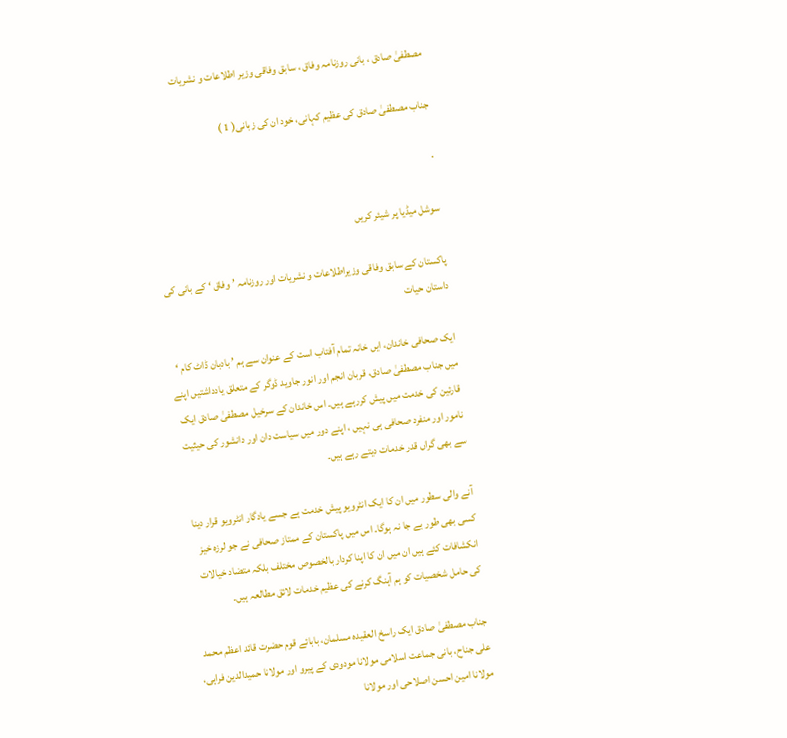مصطفیٰ صادق ، بانی روزنامہ وفاق ، سابق وفاقی وزیر اطلاعات و نشریات

جناب مصطفیٰ صادق کی عظیم کہانی، خود ان کی زبانی( 1 )

·

سوشل میڈیا پر شیئر کریں

پاکستان کے سابق وفاقی وزیراطلاعات و نشریات اور روزنامہ ’ وفاق ‘ کے بانی کی داستان حیات

ایک صحافی خاندان، ایں خانہ تمام آفتاب است کے عنوان سے ہم ’ بادبان ڈاٹ کام ‘ میں جناب مصطفیٰ صادق، قربان انجم اور انور جاوید ڈوگر کے متعلق یادداشتیں اپنے قارئین کی خدمت میں پیش کررہے ہیں۔ اس خاندان کے سرخیل مصطفیٰ صادق ایک نامور اور منفرد صحافی ہی نہیں ، اپنے دور میں سیاست دان اور دانشور کی حیثیت سے بھی گراں قدر خدمات دیتے رہے ہیں۔

آنے والی سطور میں ان کا ایک انٹرویو پیش خدمت ہے جسے یادگار انٹرویو قرار دینا کسی بھی طور بے جا نہ ہوگا۔ اس میں پاکستان کے ممتاز صحافی نے جو لرزہ خیز انکشافات کئے ہیں ان میں ان کا اپنا کردار بالخصوص مختلف بلکہ متضاد خیالات کی حامل شخصیات کو ہم آہنگ کرنے کی عظیم خدمات لائق مطالعہ ہیں۔

جناب مصطفیٰ صادق ایک راسخ العقیدہ مسلمان، بابائے قوم حضرت قائد اعظم محمد علی جناح، بانی جماعت اسلامی مولانا مودودی کے پیرو اور مولانا حمیدالدین فراہی، مولانا امین احسن اصلاحی اور مولانا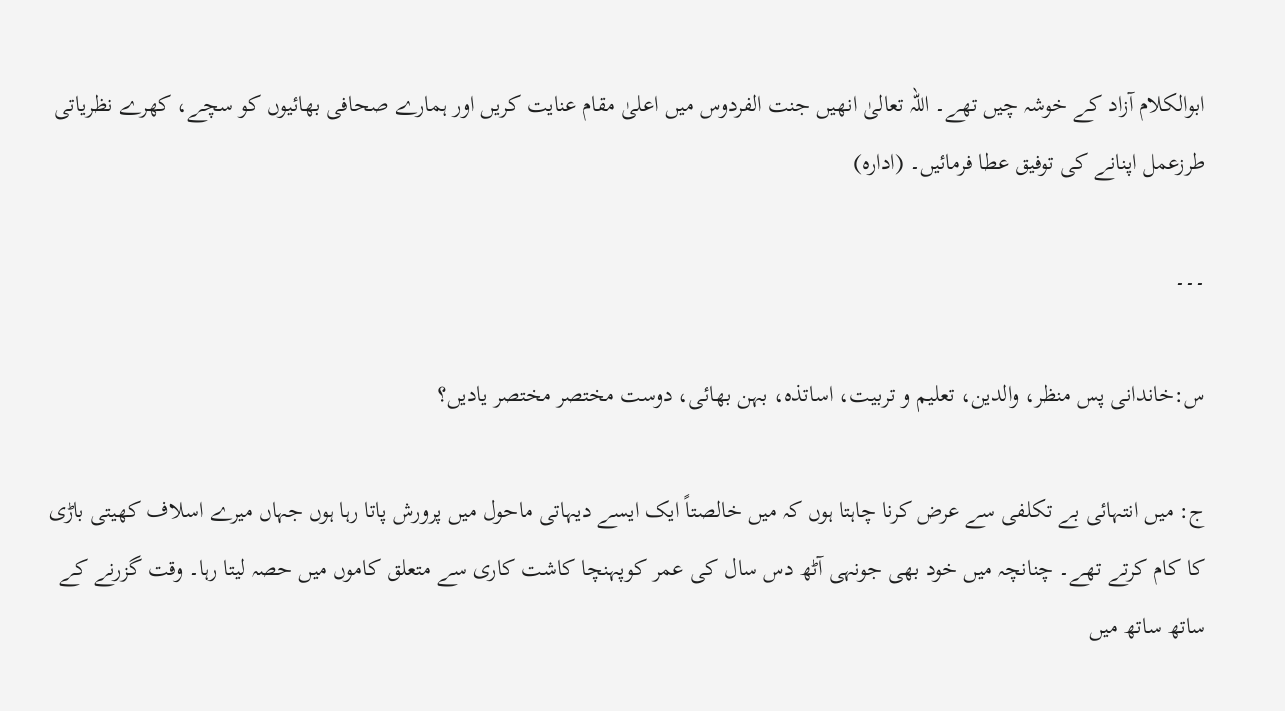ابوالکلام آزاد کے خوشہ چیں تھے۔ اللہ تعالیٰ انھیں جنت الفردوس میں اعلیٰ مقام عنایت کریں اور ہمارے صحافی بھائیوں کو سچے، کھرے نظریاتی طرزعمل اپنانے کی توفیق عطا فرمائیں۔ (ادارہ)

۔۔۔

س:خاندانی پس منظر، والدین، تعلیم و تربیت، اساتذہ، بہن بھائی، دوست مختصر مختصر یادیں؟

ج: میں انتہائی بے تکلفی سے عرض کرنا چاہتا ہوں کہ میں خالصتاً ایک ایسے دیہاتی ماحول میں پرورش پاتا رہا ہوں جہاں میرے اسلاف کھیتی باڑی کا کام کرتے تھے۔ چنانچہ میں خود بھی جونہی آٹھ دس سال کی عمر کوپہنچا کاشت کاری سے متعلق کاموں میں حصہ لیتا رہا۔ وقت گزرنے کے ساتھ ساتھ میں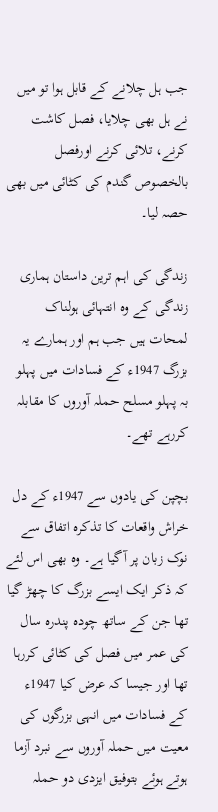جب ہل چلانے کے قابل ہوا تو میں نے ہل بھی چلایا، فصل کاشت کرنے، تلائی کرنے اورفصل بالخصوص گندم کی کٹائی میں بھی حصہ لیا۔

زندگی کی اہم ترین داستان ہماری زندگی کے وہ انتہائی ہولناک لمحات ہیں جب ہم اور ہمارے یہ بزرگ 1947ء کے فسادات میں پہلو بہ پہلو مسلح حملہ آوروں کا مقابلہ کررہے تھے۔

بچپن کی یادوں سے 1947ء کے دل خراش واقعات کا تذکرہ اتفاق سے نوک زبان پر آگیا ہے۔ وہ بھی اس لئے کہ ذکر ایک ایسے بزرگ کا چھڑ گیا تھا جن کے ساتھ چودہ پندرہ سال کی عمر میں فصل کی کٹائی کررہا تھا اور جیسا کہ عرض کیا 1947ء کے فسادات میں انہی بزرگوں کی معیت میں حملہ آوروں سے نبرد آزما ہوتے ہوئے بتوفیق ایزدی دو حملہ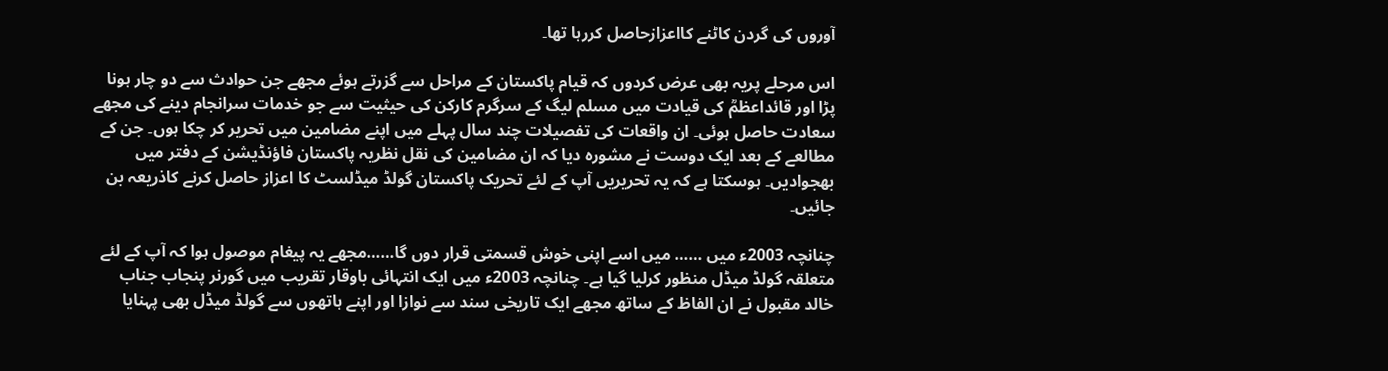آوروں کی گردن کاٹنے کااعزازحاصل کررہا تھا۔

اس مرحلے پریہ بھی عرض کردوں کہ قیام پاکستان کے مراحل سے گزرتے ہوئے مجھے جن حوادث سے دو چار ہونا پڑا اور قائداعظمؒ کی قیادت میں مسلم لیگ کے سرگرم کارکن کی حیثیت سے جو خدمات سرانجام دینے کی مجھے سعادت حاصل ہوئی۔ ان واقعات کی تفصیلات چند سال پہلے میں اپنے مضامین میں تحریر کر چکا ہوں۔ جن کے مطالعے کے بعد ایک دوست نے مشورہ دیا کہ ان مضامین کی نقل نظریہ پاکستان فاؤنڈیشن کے دفتر میں بھجوادیں۔ ہوسکتا ہے کہ یہ تحریریں آپ کے لئے تحریک پاکستان گولڈ میڈلسٹ کا اعزاز حاصل کرنے کاذریعہ بن جائیں۔

چنانچہ 2003ء میں …… میں اسے اپنی خوش قسمتی قرار دوں گا……مجھے یہ پیغام موصول ہوا کہ آپ کے لئے متعلقہ گولڈ میڈل منظور کرلیا گیا ہے۔ چنانچہ 2003ء میں ایک انتہائی باوقار تقریب میں گورنر پنجاب جناب خالد مقبول نے ان الفاظ کے ساتھ مجھے ایک تاریخی سند سے نوازا اور اپنے ہاتھوں سے گولڈ میڈل بھی پہنایا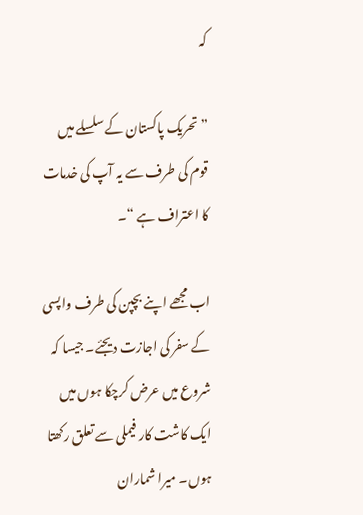کہ

” تحریک پاکستان کے سلسلے میں قوم کی طرف سے یہ آپ کی خدمات کا اعتراف ہے “۔

اب مجھے اپنے بچپن کی طرف واپسی کے سفر کی اجازت دیجئے۔ جیسا کہ شروع میں عرض کرچکا ہوں میں ایک کاشت کار فیملی سے تعلق رکھتا ہوں۔ میرا شماران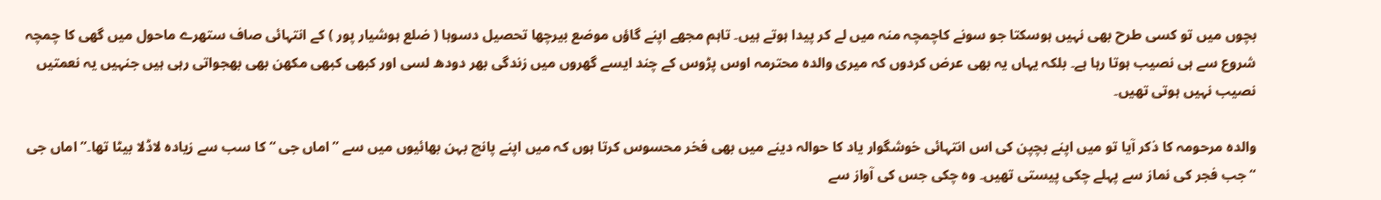بچوں میں تو کسی طرح بھی نہیں ہوسکتا جو سونے کاچمچہ منہ میں لے کر پیدا ہوتے ہیں۔ تاہم مجھے اپنے گاؤں موضع بیرچھا تحصیل دسوہا ( ضلع ہوشیار پور ) کے انتہائی صاف ستھرے ماحول میں گھی کا چمچہ شروع سے ہی نصیب ہوتا رہا ہے۔ بلکہ یہاں یہ بھی عرض کردوں کہ میری والدہ محترمہ اوس پڑوس کے چند ایسے گھروں میں زندگی بھر دودھ لسی اور کبھی کبھی مکھن بھی بھجواتی رہی ہیں جنہیں یہ نعمتیں نصیب نہیں ہوتی تھیں۔

والدہ مرحومہ کا ذکر آیا تو میں اپنے بچپن کی اس انتہائی خوشگوار یاد کا حوالہ دینے میں بھی فخر محسوس کرتا ہوں کہ میں اپنے پانچ بہن بھائیوں میں سے ” اماں جی “ کا سب سے زیادہ لاڈلا بیٹا تھا۔” اماں جی “ جب فجر کی نماز سے پہلے چکی پیستی تھیں۔ وہ چکی جس کی آواز سے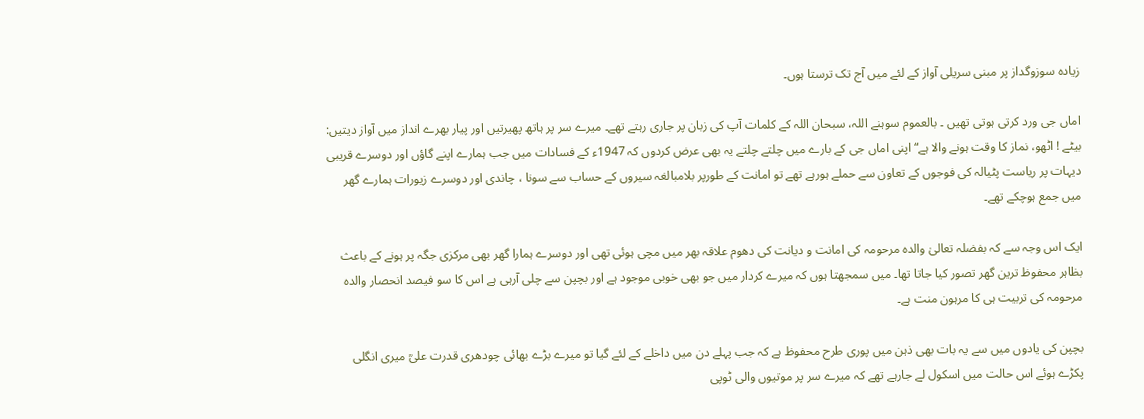زیادہ سوزوگداز پر مبنی سریلی آواز کے لئے میں آج تک ترستا ہوں۔

اماں جی ورد کرتی ہوتی تھیں ۔ بالعموم سوہنے اللہ، سبحان اللہ کے کلمات آپ کی زبان پر جاری رہتے تھے۔ میرے سر پر ہاتھ پھیرتیں اور پیار بھرے انداز میں آواز دیتیں: بیٹے ! اٹھو، نماز کا وقت ہونے والا ہے“ اپنی اماں جی کے بارے میں چلتے چلتے یہ بھی عرض کردوں کہ 1947ء کے فسادات میں جب ہمارے اپنے گاؤں اور دوسرے قریبی دیہات پر ریاست پٹیالہ کی فوجوں کے تعاون سے حملے ہورہے تھے تو امانت کے طورپر بلامبالغہ سیروں کے حساب سے سونا ، چاندی اور دوسرے زیورات ہمارے گھر میں جمع ہوچکے تھے۔

ایک اس وجہ سے کہ بفضلہ تعالیٰ والدہ مرحومہ کی امانت و دیانت کی دھوم علاقہ بھر میں مچی ہوئی تھی اور دوسرے ہمارا گھر بھی مرکزی جگہ پر ہونے کے باعث بظاہر محفوظ ترین گھر تصور کیا جاتا تھا۔ میں سمجھتا ہوں کہ میرے کردار میں جو بھی خوبی موجود ہے اور بچپن سے چلی آرہی ہے اس کا سو فیصد انحصار والدہ مرحومہ کی تربیت ہی کا مرہون منت ہے۔

بچپن کی یادوں میں سے یہ بات بھی ذہن میں پوری طرح محفوظ ہے کہ جب پہلے دن میں داخلے کے لئے گیا تو میرے بڑے بھائی چودھری قدرت علیؒ میری انگلی پکڑے ہوئے اس حالت میں اسکول لے جارہے تھے کہ میرے سر پر موتیوں والی ٹوپی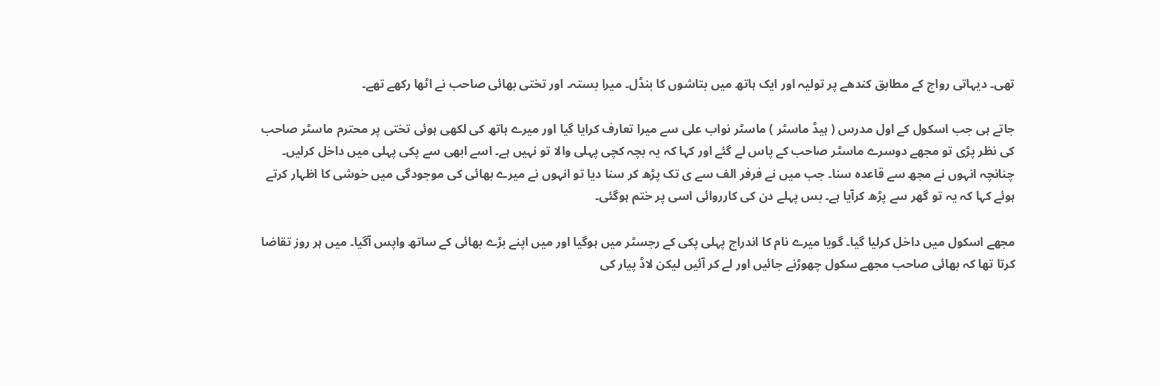تھی۔ دیہاتی رواج کے مطابق کندھے پر تولیہ اور ایک ہاتھ میں بتاشوں کا بنڈل۔ میرا بستہ۔ اور تختی بھائی صاحب نے اٹھا رکھے تھے۔

جاتے ہی جب اسکول کے اول مدرس ( ہیڈ ماسٹر ) ماسٹر نواب علی سے میرا تعارف کرایا گیا اور میرے ہاتھ کی لکھی ہوئی تختی پر محترم ماسٹر صاحب کی نظر پڑی تو مجھے دوسرے ماسٹر صاحب کے پاس لے گئے اور کہا کہ یہ بچہ کچی پہلی والا تو نہیں ہے۔ اسے ابھی سے پکی پہلی میں داخل کرلیں۔ چنانچہ انہوں نے مجھ سے قاعدہ سنا۔ جب میں نے فرفر الف سے ی تک پڑھ کر سنا دیا تو انہوں نے میرے بھائی کی موجودگی میں خوشی کا اظہار کرتے ہوئے کہا کہ یہ تو گھر سے پڑھ کرآیا ہے۔ بس پہلے دن کی کارروائی اسی پر ختم ہوگئی۔

مجھے اسکول میں داخل کرلیا گیا۔ گویا میرے نام کا اندراج پہلی پکی کے رجسٹر میں ہوگیا اور میں اپنے بڑے بھائی کے ساتھ واپس آگیا۔ میں ہر روز تقاضا کرتا تھا کہ بھائی صاحب مجھے سکول چھوڑنے جائیں اور لے کر آئیں لیکن لاڈ پیار کی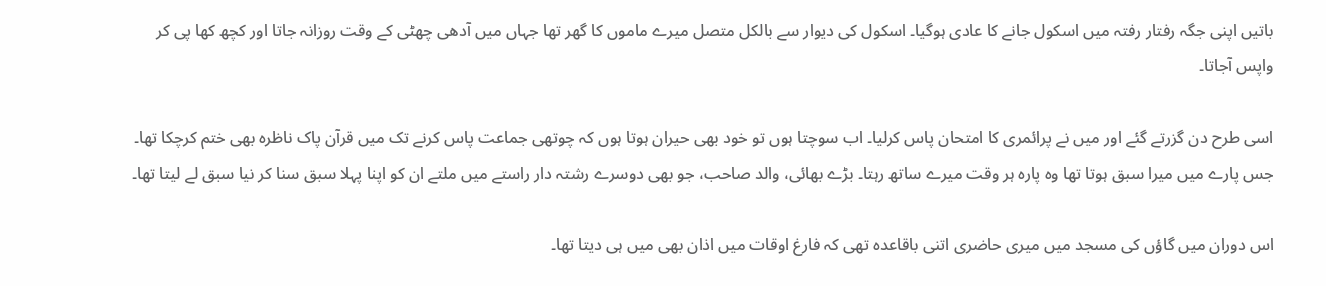باتیں اپنی جگہ رفتار رفتہ میں اسکول جانے کا عادی ہوگیا۔ اسکول کی دیوار سے بالکل متصل میرے ماموں کا گھر تھا جہاں میں آدھی چھٹی کے وقت روزانہ جاتا اور کچھ کھا پی کر واپس آجاتا۔

اسی طرح دن گزرتے گئے اور میں نے پرائمری کا امتحان پاس کرلیا۔ اب سوچتا ہوں تو خود بھی حیران ہوتا ہوں کہ چوتھی جماعت پاس کرنے تک میں قرآن پاک ناظرہ بھی ختم کرچکا تھا۔ جس پارے میں میرا سبق ہوتا تھا وہ پارہ ہر وقت میرے ساتھ رہتا۔ بڑے بھائی، والد صاحب، جو بھی دوسرے رشتہ دار راستے میں ملتے ان کو اپنا پہلا سبق سنا کر نیا سبق لے لیتا تھا۔

اس دوران میں گاؤں کی مسجد میں میری حاضری اتنی باقاعدہ تھی کہ فارغ اوقات میں اذان بھی میں ہی دیتا تھا۔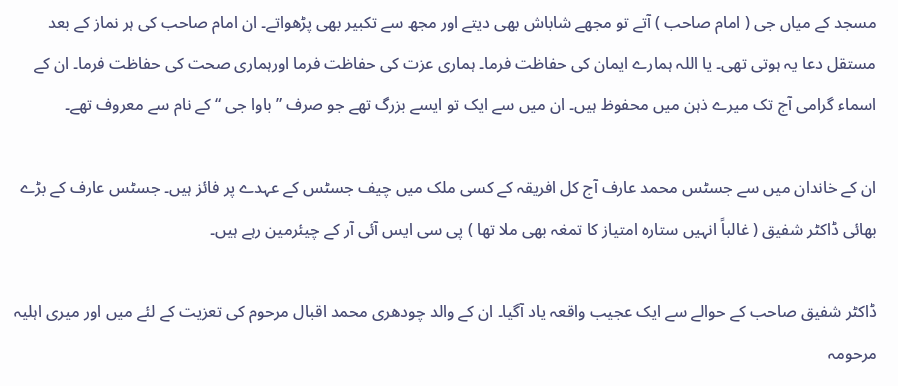مسجد کے میاں جی ( امام صاحب ) آتے تو مجھے شاباش بھی دیتے اور مجھ سے تکبیر بھی پڑھواتے۔ ان امام صاحب کی ہر نماز کے بعد مستقل دعا یہ ہوتی تھی۔ یا اللہ ہمارے ایمان کی حفاظت فرما۔ ہماری عزت کی حفاظت فرما اورہماری صحت کی حفاظت فرما۔ ان کے اسماء گرامی آج تک میرے ذہن میں محفوظ ہیں۔ ان میں سے ایک تو ایسے بزرگ تھے جو صرف ” باوا جی “ کے نام سے معروف تھے۔

ان کے خاندان میں سے جسٹس محمد عارف آج کل افریقہ کے کسی ملک میں چیف جسٹس کے عہدے پر فائز ہیں۔ جسٹس عارف کے بڑے بھائی ڈاکٹر شفیق ( غالباً انہیں ستارہ امتیاز کا تمغہ بھی ملا تھا ) پی سی ایس آئی آر کے چیئرمین رہے ہیں۔

ڈاکٹر شفیق صاحب کے حوالے سے ایک عجیب واقعہ یاد آگیا۔ ان کے والد چودھری محمد اقبال مرحوم کی تعزیت کے لئے میں اور میری اہلیہ مرحومہ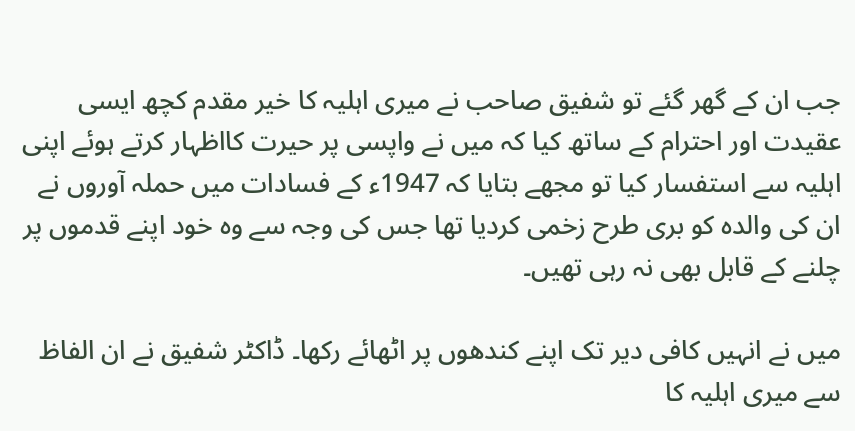جب ان کے گھر گئے تو شفیق صاحب نے میری اہلیہ کا خیر مقدم کچھ ایسی عقیدت اور احترام کے ساتھ کیا کہ میں نے واپسی پر حیرت کااظہار کرتے ہوئے اپنی اہلیہ سے استفسار کیا تو مجھے بتایا کہ 1947ء کے فسادات میں حملہ آوروں نے ان کی والدہ کو بری طرح زخمی کردیا تھا جس کی وجہ سے وہ خود اپنے قدموں پر چلنے کے قابل بھی نہ رہی تھیں۔

میں نے انہیں کافی دیر تک اپنے کندھوں پر اٹھائے رکھا۔ ڈاکٹر شفیق نے ان الفاظ سے میری اہلیہ کا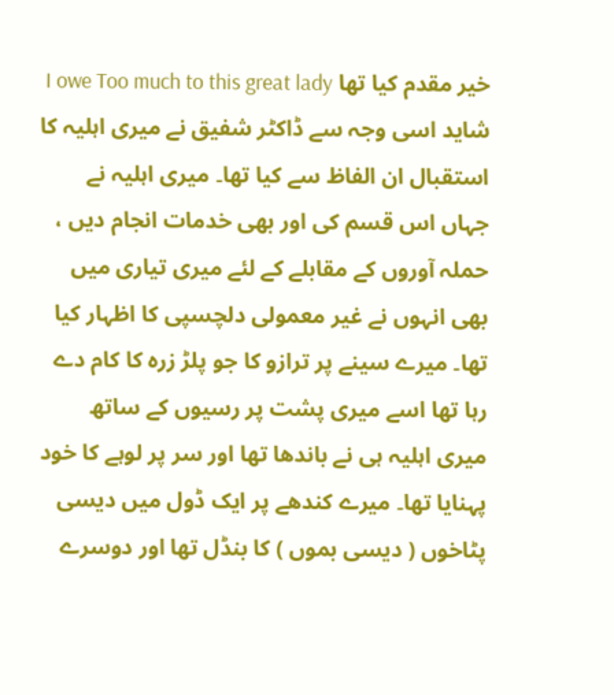خیر مقدم کیا تھا I owe Too much to this great lady شاید اسی وجہ سے ڈاکٹر شفیق نے میری اہلیہ کا استقبال ان الفاظ سے کیا تھا۔ میری اہلیہ نے جہاں اس قسم کی اور بھی خدمات انجام دیں ، حملہ آوروں کے مقابلے کے لئے میری تیاری میں بھی انہوں نے غیر معمولی دلچسپی کا اظہار کیا تھا۔ میرے سینے پر ترازو کا جو پلڑ زرہ کا کام دے رہا تھا اسے میری پشت پر رسیوں کے ساتھ میری اہلیہ ہی نے باندھا تھا اور سر پر لوہے کا خود پہنایا تھا۔ میرے کندھے پر ایک ڈول میں دیسی پٹاخوں ( دیسی بموں ) کا بنڈل تھا اور دوسرے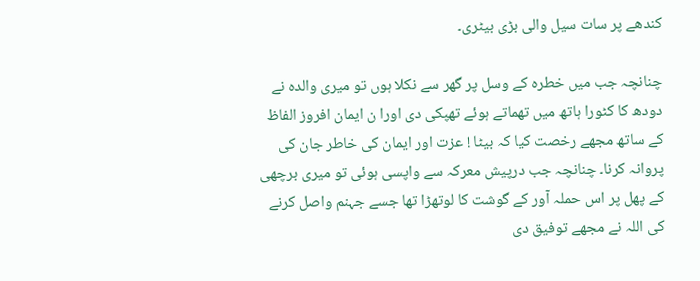کندھے پر سات سیل والی بڑی بیٹری۔

چنانچہ جب میں خطرہ کے وسل پر گھر سے نکلا ہوں تو میری والدہ نے دودھ کا کٹورا ہاتھ میں تھماتے ہوئے تھپکی دی اورا ن ایمان افروز الفاظ کے ساتھ مجھے رخصت کیا کہ بیٹا ! عزت اور ایمان کی خاطر جان کی پروانہ کرنا۔ چنانچہ جب درپیش معرکہ سے واپسی ہوئی تو میری برچھی کے پھل پر اس حملہ آور کے گوشت کا لوتھڑا تھا جسے جہنم واصل کرنے کی اللہ نے مجھے توفیق دی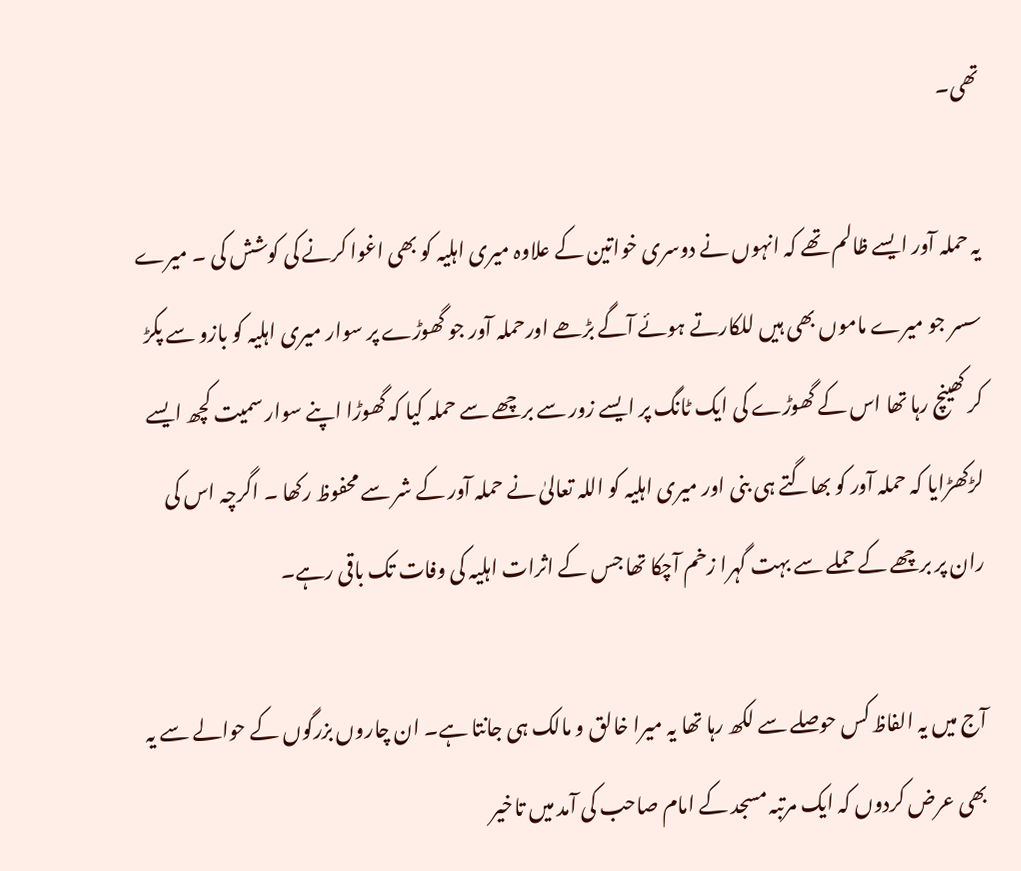تھی۔

یہ حملہ آور ایسے ظالم تھے کہ انہوں نے دوسری خواتین کے علاوہ میری اہلیہ کو بھی اغوا کرنے کی کوشش کی ۔ میرے سسر جو میرے ماموں بھی ہیں للکارتے ہوئے آگے بڑھے اورحملہ آور جو گھوڑے پر سوار میری اہلیہ کو بازو سے پکڑ کر کھینچ رہا تھا اس کے گھوڑے کی ایک ٹانگ پر ایسے زور سے برچھے سے حملہ کیا کہ گھوڑا اپنے سوار سمیت کچھ ایسے لڑکھڑایا کہ حملہ آور کو بھاگتے ہی بنی اور میری اہلیہ کو اللہ تعالیٰ نے حملہ آور کے شر سے محفوظ رکھا ۔ اگرچہ اس کی ران پر برچھے کے حملے سے بہت گہرا زخم آچکا تھا جس کے اثرات اہلیہ کی وفات تک باقی رہے۔

آج میں یہ الفاظ کس حوصلے سے لکھ رہا تھا یہ میرا خالق و مالک ہی جانتا ہے۔ ان چاروں بزرگوں کے حوالے سے یہ بھی عرض کردوں کہ ایک مرتبہ مسجد کے امام صاحب کی آمد میں تاخیر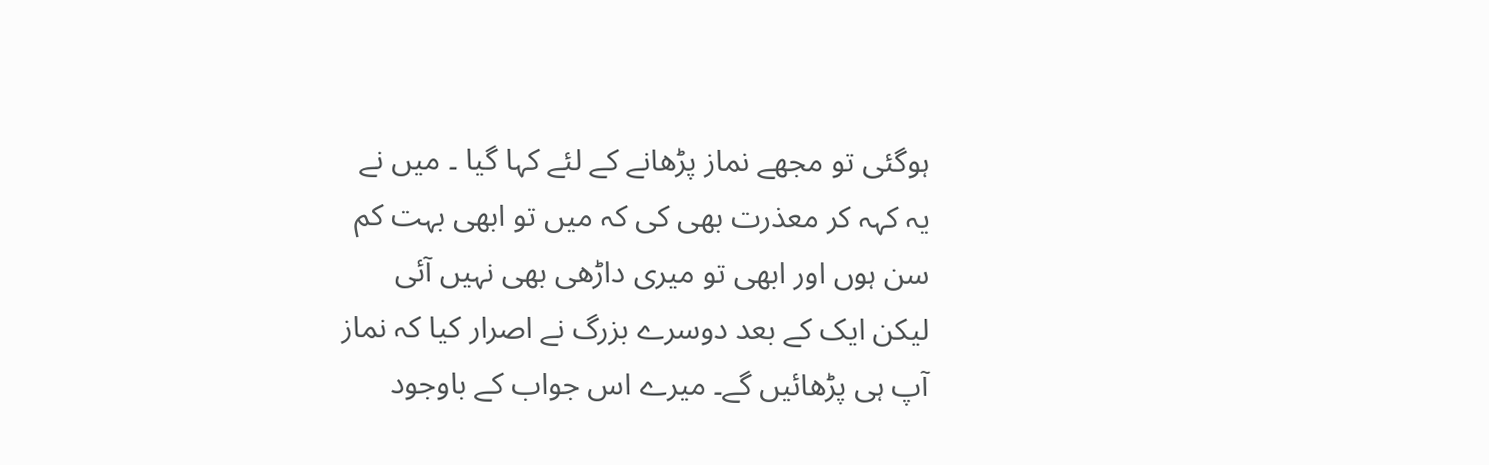ہوگئی تو مجھے نماز پڑھانے کے لئے کہا گیا ۔ میں نے یہ کہہ کر معذرت بھی کی کہ میں تو ابھی بہت کم سن ہوں اور ابھی تو میری داڑھی بھی نہیں آئی لیکن ایک کے بعد دوسرے بزرگ نے اصرار کیا کہ نماز آپ ہی پڑھائیں گے۔ میرے اس جواب کے باوجود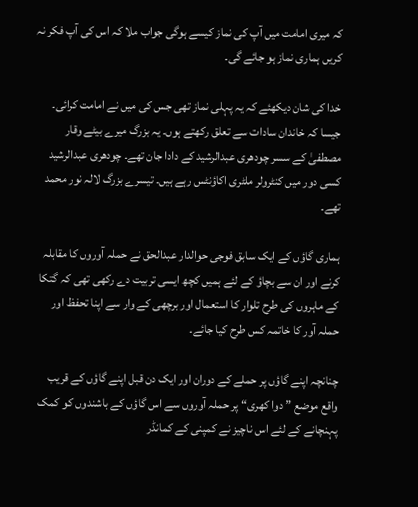کہ میری امامت میں آپ کی نماز کیسے ہوگی جواب ملا کہ اس کی آپ فکر نہ کریں ہماری نماز ہو جائے گی۔

خدا کی شان دیکھئے کہ یہ پہلی نماز تھی جس کی میں نے امامت کرائی۔ جیسا کہ خاندان سادات سے تعلق رکھتے ہوں۔ یہ بزرگ میرے بیٹے وقار مصطفیٰ کے سسر چودھری عبدالرشید کے دادا جان تھے۔ چودھری عبدالرشید کسی دور میں کنٹرولر ملٹری اکاؤنٹس رہے ہیں۔ تیسرے بزرگ لالہ نور محمد تھے۔

ہماری گاؤں کے ایک سابق فوجی حوالدار عبدالحق نے حملہ آوروں کا مقابلہ کرنے اور ان سے بچاؤ کے لئے ہمیں کچھ ایسی تربیت دے رکھی تھی کہ گتکا کے ماہروں کی طرح تلوار کا استعمال اور برچھی کے وار سے اپنا تحفظ اور حملہ آور کا خاتمہ کس طرح کیا جائے۔

چنانچہ اپنے گاؤں پر حملے کے دوران اور ایک دن قبل اپنے گاؤں کے قریب واقع موضع ” دوا کھری“ پر حملہ آوروں سے اس گاؤں کے باشندوں کو کمک پہنچانے کے لئے اس ناچیز نے کمپنی کے کمانڈر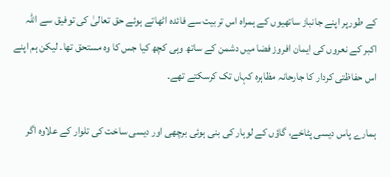کے طورپر اپنے جانباز ساتھیوں کے ہمراہ اس تربیت سے فائدہ اٹھاتے ہوئے حق تعالیٰ کی توفیق سے اللہ اکبر کے نعروں کی ایمان افروز فضا میں دشمن کے ساتھ وہی کچھ کیا جس کا وہ مستحق تھا۔ لیکن ہم اپنے اس حفاظتی کردار کا جارحانہ مظاہرہ کہاں تک کرسکتے تھے۔

ہمارے پاس دیسی پٹاخے، گاؤں کے لوہار کی بنی ہوئی برچھی اور دیسی ساخت کی تلوار کے علاوہ اگر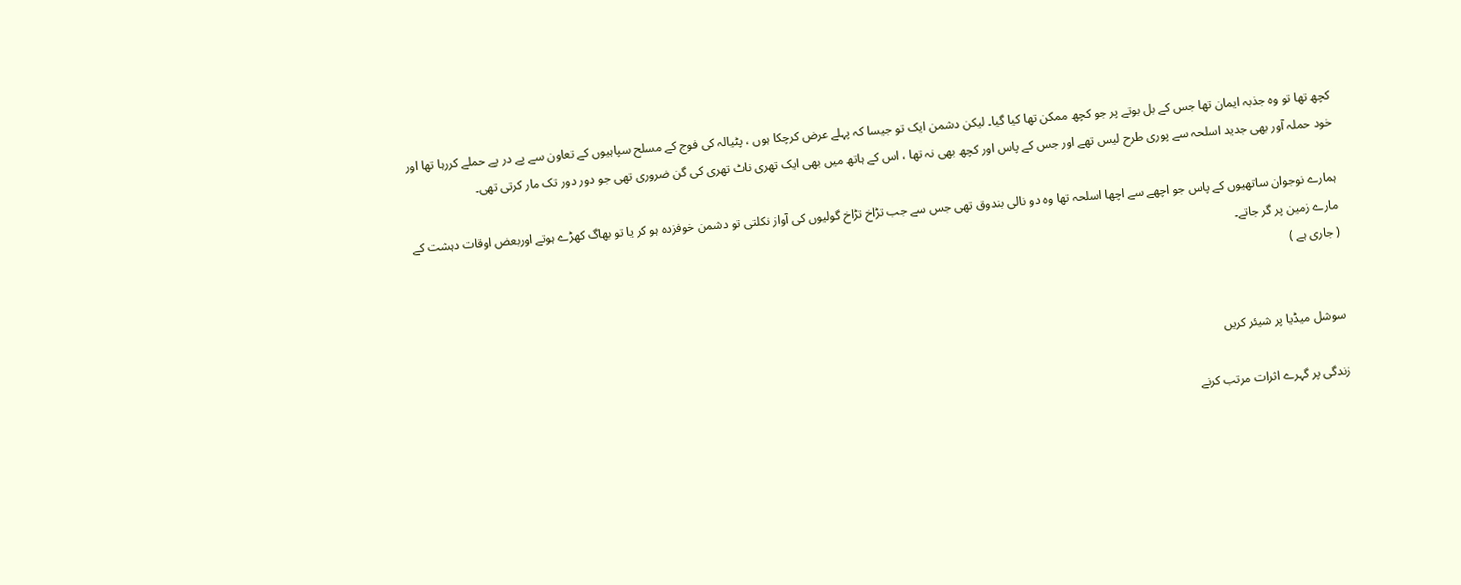کچھ تھا تو وہ جذبہ ایمان تھا جس کے بل بوتے پر جو کچھ ممکن تھا کیا گیا۔ لیکن دشمن ایک تو جیسا کہ پہلے عرض کرچکا ہوں ، پٹیالہ کی فوج کے مسلح سپاہیوں کے تعاون سے پے در پے حملے کررہا تھا اور خود حملہ آور بھی جدید اسلحہ سے پوری طرح لیس تھے اور جس کے پاس اور کچھ بھی نہ تھا ، اس کے ہاتھ میں بھی ایک تھری ناٹ تھری کی گن ضروری تھی جو دور دور تک مار کرتی تھی۔

ہمارے نوجوان ساتھیوں کے پاس جو اچھے سے اچھا اسلحہ تھا وہ دو نالی بندوق تھی جس سے جب تڑاخ تڑاخ گولیوں کی آواز نکلتی تو دشمن خوفزدہ ہو کر یا تو بھاگ کھڑے ہوتے اوربعض اوقات دہشت کے مارے زمین پر گر جاتے۔
( جاری ہے )


سوشل میڈیا پر شیئر کریں

زندگی پر گہرے اثرات مرتب کرنے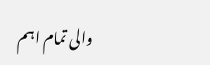والی تمام اہم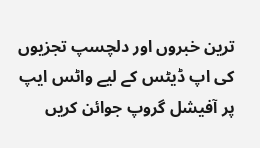ترین خبروں اور دلچسپ تجزیوں کی اپ ڈیٹس کے لیے واٹس ایپ پر آفیشل گروپ جوائن کریں